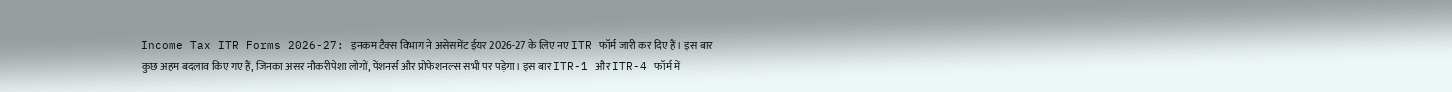Income Tax ITR Forms 2026-27: इनकम टैक्स विभाग ने असेसमेंट ईयर 2026-27 के लिए नए ITR फॉर्म जारी कर दिए हैं। इस बार कुछ अहम बदलाव किए गए हैं, जिनका असर नौकरीपेशा लोगों, पेंशनर्स और प्रोफेशनल्स सभी पर पड़ेगा। इस बार ITR-1 और ITR-4 फॉर्म में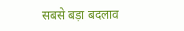सबसे बड़ा बदलाव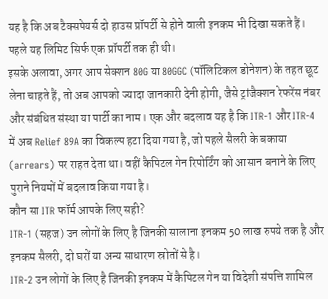यह है कि अब टैक्सपेयर्स दो हाउस प्रॉपर्टी से होने वाली इनकम भी दिखा सकते हैं। पहले यह लिमिट सिर्फ एक प्रॉपर्टी तक ही थी।
इसके अलावा, अगर आप सेक्शन 80G या 80GGC (पॉलिटिकल डोनेशन) के तहत छूट लेना चाहते हैं, तो अब आपको ज्यादा जानकारी देनी होगी, जैसे ट्रांजैक्शन रेफरेंस नंबर और संबंधित संस्था या पार्टी का नाम। एक और बदलाव यह है कि ITR-1 और ITR-4 में अब Relief 89A का विकल्प हटा दिया गया है, जो पहले सैलरी के बकाया (arrears) पर राहत देता था। वहीं कैपिटल गेन रिपोर्टिंग को आसान बनाने के लिए पुराने नियमों में बदलाव किया गया है।
कौन सा ITR फॉर्म आपके लिए सही?
ITR-1 (सहज) उन लोगों के लिए है जिनकी सालाना इनकम 50 लाख रुपये तक है और इनकम सैलरी, दो घरों या अन्य साधारण स्रोतों से है।
ITR-2 उन लोगों के लिए है जिनकी इनकम में कैपिटल गेन या विदेशी संपत्ति शामिल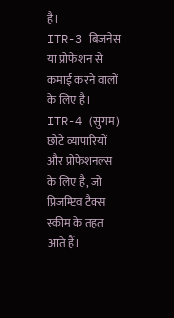है।
ITR-3 बिजनेस या प्रोफेशन से कमाई करने वालों के लिए है।
ITR-4 (सुगम) छोटे व्यापारियों और प्रोफेशनल्स के लिए है, जो प्रिजम्प्टिव टैक्स स्कीम के तहत आते हैं।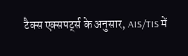टैक्स एक्सपर्ट्स के अनुसार, AIS/TIS में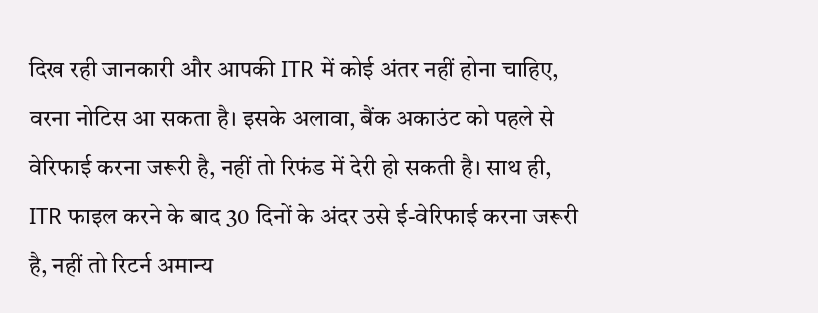दिख रही जानकारी और आपकी ITR में कोई अंतर नहीं होना चाहिए, वरना नोटिस आ सकता है। इसके अलावा, बैंक अकाउंट को पहले से वेरिफाई करना जरूरी है, नहीं तो रिफंड में देरी हो सकती है। साथ ही, ITR फाइल करने के बाद 30 दिनों के अंदर उसे ई-वेरिफाई करना जरूरी है, नहीं तो रिटर्न अमान्य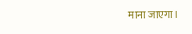माना जाएगा।